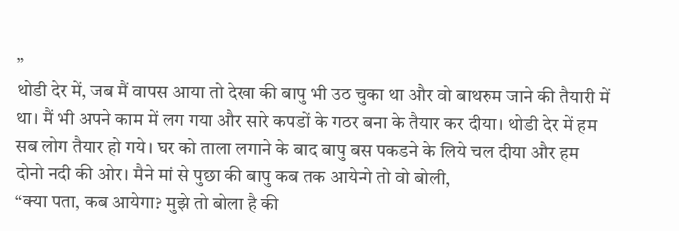”
थोडी देर में, जब मैं वापस आया तो देखा की बापु भी उठ चुका था और वो बाथरुम जाने की तैयारी में था। मैं भी अपने काम में लग गया और सारे कपडों के गठर बना के तैयार कर दीया। थोडी देर में हम सब लोग तैयार हो गये। घर को ताला लगाने के बाद बापु बस पकडने के लिये चल दीया और हम दोनो नदी की ओर। मैने मां से पुछा की बापु कब तक आयेन्गे तो वो बोली,
“क्या पता, कब आयेगा? मुझे तो बोला है की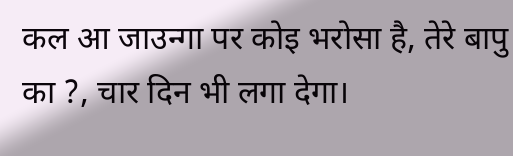कल आ जाउन्गा पर कोइ भरोसा है, तेरे बापु का ?, चार दिन भी लगा देगा।